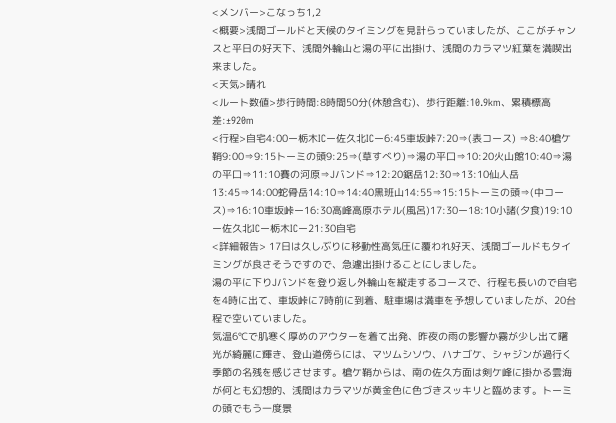<メンバー>こなっち1,2
<概要>浅間ゴールドと天候のタイミングを見計らっていましたが、ここがチャンスと平日の好天下、浅間外輪山と湯の平に出掛け、浅間のカラマツ紅葉を満喫出来ました。
<天気>晴れ
<ルート数値>歩行時間:8時間50分(休憩含む)、歩行距離:10.9km、累積標高差:±920m
<行程>自宅4:00ー栃木ICー佐久北ICー6:45車坂峠7:20⇒(表コース) ⇒8:40槍ケ鞘9:00⇒9:15トーミの頭9:25⇒(草すべり)⇒湯の平口⇒10:20火山館10:40⇒湯の平口⇒11:10賽の河原⇒Jバンド⇒12:20鋸岳12:30⇒13:10仙人岳13:45⇒14:00蛇骨岳14:10⇒14:40黒班山14:55⇒15:15トーミの頭⇒(中コース)⇒16:10車坂峠ー16:30高峰高原ホテル(風呂)17:30ー18:10小諸(夕食)19:10ー佐久北ICー栃木ICー21:30自宅
<詳細報告> 17日は久しぶりに移動性高気圧に覆われ好天、浅間ゴールドもタイミングが良さそうですので、急遽出掛けることにしました。
湯の平に下りJバンドを登り返し外輪山を縦走するコースで、行程も長いので自宅を4時に出て、車坂峠に7時前に到着、駐車場は満車を予想していましたが、20台程で空いていました。
気温6℃で肌寒く厚めのアウターを着て出発、昨夜の雨の影響か霧が少し出て曙光が綺麗に輝き、登山道傍らには、マツムシソウ、ハナゴケ、シャジンが過行く季節の名残を感じさせます。槍ケ鞘からは、南の佐久方面は剣ケ峰に掛かる雲海が何とも幻想的、浅間はカラマツが黄金色に色づきスッキリと臨めます。トーミの頭でもう一度景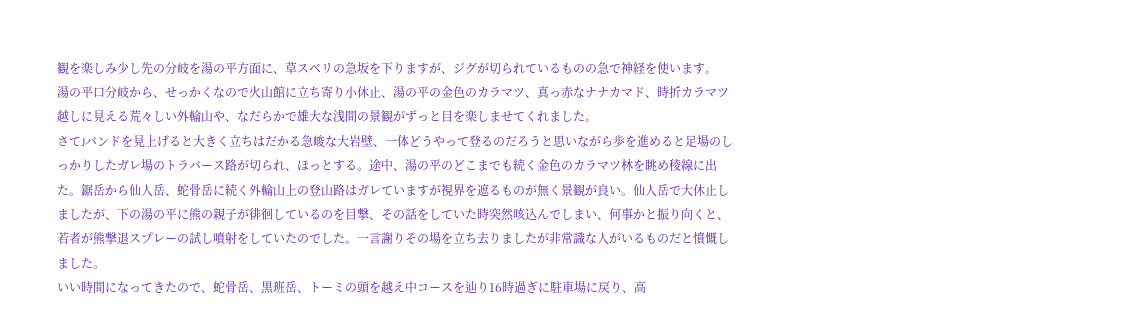観を楽しみ少し先の分岐を湯の平方面に、草スベリの急坂を下りますが、ジグが切られているものの急で神経を使います。
湯の平口分岐から、せっかくなので火山館に立ち寄り小休止、湯の平の金色のカラマツ、真っ赤なナナカマド、時折カラマツ越しに見える荒々しい外輪山や、なだらかで雄大な浅間の景観がずっと目を楽しませてくれました。
さてJバンドを見上げると大きく立ちはだかる急峻な大岩壁、一体どうやって登るのだろうと思いながら歩を進めると足場のしっかりしたガレ場のトラバース路が切られ、ほっとする。途中、湯の平のどこまでも続く金色のカラマツ林を眺め稜線に出た。鋸岳から仙人岳、蛇骨岳に続く外輪山上の登山路はガレていますが視界を遮るものが無く景観が良い。仙人岳で大休止しましたが、下の湯の平に熊の親子が徘徊しているのを目撃、その話をしていた時突然咳込んでしまい、何事かと振り向くと、若者が熊撃退スプレーの試し噴射をしていたのでした。一言謝りその場を立ち去りましたが非常識な人がいるものだと憤慨しました。
いい時間になってきたので、蛇骨岳、黒班岳、トーミの頭を越え中コースを辿り16時過ぎに駐車場に戻り、高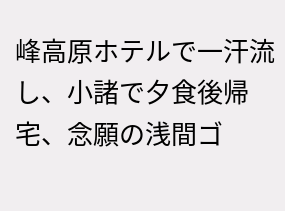峰高原ホテルで一汗流し、小諸で夕食後帰宅、念願の浅間ゴ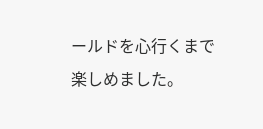ールドを心行くまで楽しめました。